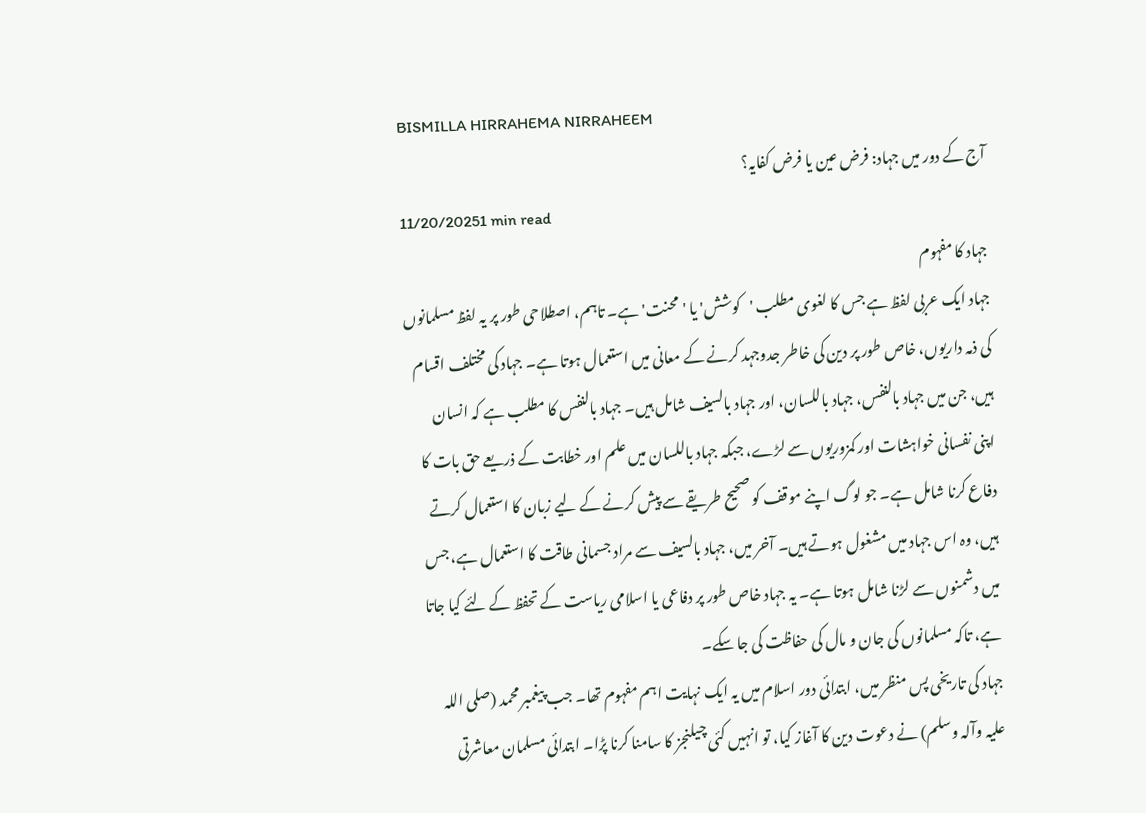BISMILLA HIRRAHEMA NIRRAHEEM
آج کے دور میں جہاد: فرض عین یا فرض کفایہ؟
11/20/20251 min read
جہاد کا مفہوم
جہاد ایک عربی لفظ ہے جس کا لغوی مطلب 'کوشش' یا 'محنت' ہے۔ تاہم، اصطلاحی طور پر یہ لفظ مسلمانوں کی ذمہ داریوں، خاص طور پر دین کی خاطر جدوجہد کرنے کے معانی میں استعمال ہوتا ہے۔ جہاد کی مختلف اقسام ہیں، جن میں جہاد بالنفس، جہاد باللسان، اور جہاد بالسیف شامل ہیں۔ جہاد بالنفس کا مطلب ہے کہ انسان اپنی نفسانی خواہشات اور کمزوریوں سے لڑے، جبکہ جہاد باللسان میں علم اور خطابت کے ذریعے حق بات کا دفاع کرنا شامل ہے۔ جو لوگ اپنے موقف کو صحیح طریقے سے پیش کرنے کے لیے زبان کا استعمال کرتے ہیں، وہ اس جہاد میں مشغول ہوتے ہیں۔ آخر میں، جہاد بالسیف سے مراد جسمانی طاقت کا استعمال ہے، جس میں دشمنوں سے لڑنا شامل ہوتا ہے۔ یہ جہاد خاص طور پر دفاعی یا اسلامی ریاست کے تحفظ کے لئے کیا جاتا ہے، تاکہ مسلمانوں کی جان و مال کی حفاظت کی جا سکے۔
جہاد کی تاریخی پس منظر میں، ابتدائی دور اسلام میں یہ ایک نہایت اہم مفہوم تھا۔ جب پیغمبر محمد (صلی اللہ علیہ وآلہ وسلم) نے دعوت دین کا آغاز کیا، تو انہیں کئی چیلنجز کا سامنا کرنا پڑا۔ ابتدائی مسلمان معاشرتی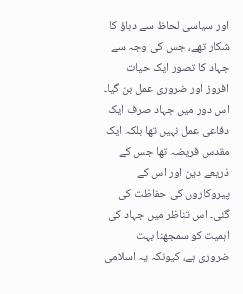اور سیاسی لحاظ سے دباؤ کا شکار تھے، جس کی وجہ سے جہاد کا تصور ایک حیات افروز اور ضروری عمل بن گیا۔ اس دور میں جہاد صرف ایک دفاعی عمل نہیں تھا بلکہ ایک مقدس فریضہ تھا جس کے ذریعے دین اور اس کے پیروکاروں کی حفاظت کی گئی۔ اس تناظر میں جہاد کی اہمیت کو سمجھنا بہت ضروری ہے، کیونکہ یہ اسلامی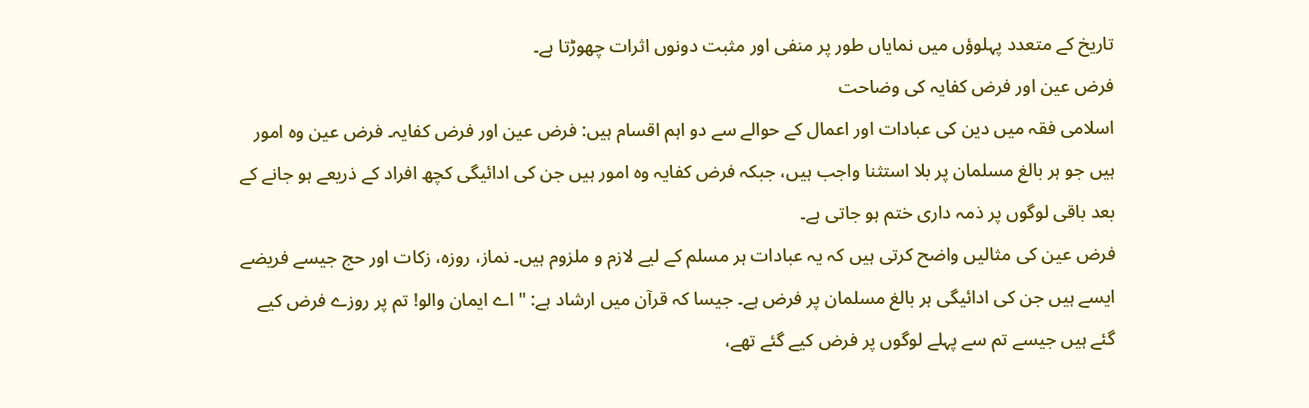تاریخ کے متعدد پہلوؤں میں نمایاں طور پر منفی اور مثبت دونوں اثرات چھوڑتا ہے۔
فرض عین اور فرض کفایہ کی وضاحت
اسلامی فقہ میں دین کی عبادات اور اعمال کے حوالے سے دو اہم اقسام ہیں: فرض عین اور فرض کفایہ۔ فرض عین وہ امور ہیں جو ہر بالغ مسلمان پر بلا استثنا واجب ہیں، جبکہ فرض کفایہ وہ امور ہیں جن کی ادائیگی کچھ افراد کے ذریعے ہو جانے کے بعد باقی لوگوں پر ذمہ داری ختم ہو جاتی ہے۔
فرض عین کی مثالیں واضح کرتی ہیں کہ یہ عبادات ہر مسلم کے لیے لازم و ملزوم ہیں۔ نماز، روزہ، زکات اور حج جیسے فریضے ایسے ہیں جن کی ادائیگی ہر بالغ مسلمان پر فرض ہے۔ جیسا کہ قرآن میں ارشاد ہے: "اے ایمان والو! تم پر روزے فرض کیے گئے ہیں جیسے تم سے پہلے لوگوں پر فرض کیے گئے تھے،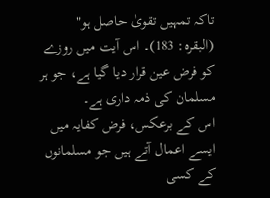تاکہ تمہیں تقویٰ حاصل ہو" (البقرہ: 183)۔ اس آیت میں روزے کو فرض عین قرار دیا گیا ہے، جو ہر مسلمان کی ذمہ داری ہے۔
اس کے برعکس، فرض کفایہ میں ایسے اعمال آتے ہیں جو مسلمانوں کے کسی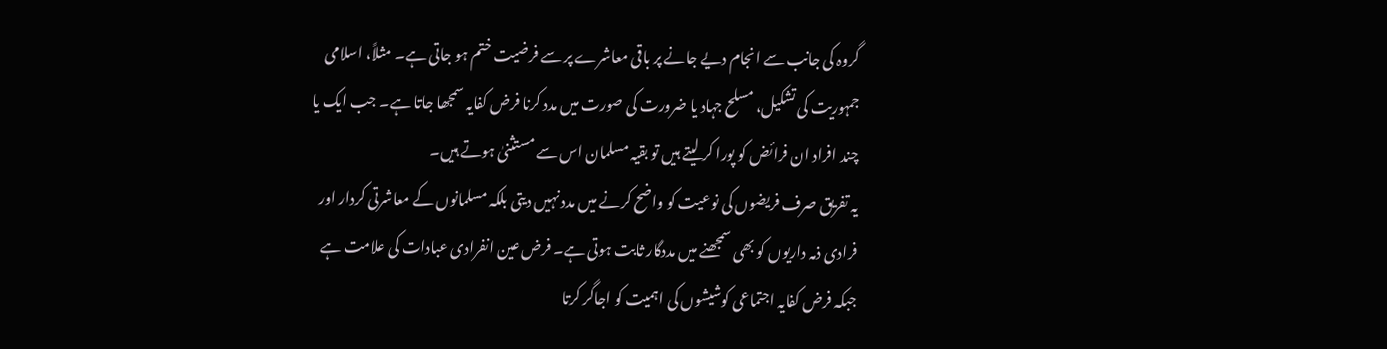گروہ کی جانب سے انجام دیے جانے پر باقی معاشرے پر سے فرضیت ختم ہو جاتی ہے۔ مثلاً، اسلامی جمہوریت کی تشکیل، مسلح جہاد یا ضرورت کی صورت میں مدد کرنا فرض کفایہ سمجھا جاتا ہے۔ جب ایک یا چند افراد ان فرائض کو پورا کر لیتے ہیں تو بقیہ مسلمان اس سے مستثنیٰ ہوتے ہیں۔
یہ تفریق صرف فریضوں کی نوعیت کو واضح کرنے میں مدد نہیں دیتی بلکہ مسلمانوں کے معاشرتی کردار اور فرادی ذمہ داریوں کو بھی سمجھنے میں مددگار ثابت ہوتی ہے۔ فرض عین انفرادی عبادات کی علامت ہے جبکہ فرض کفایہ اجتماعی کوشیشوں کی اہمیت کو اجاگر کرتا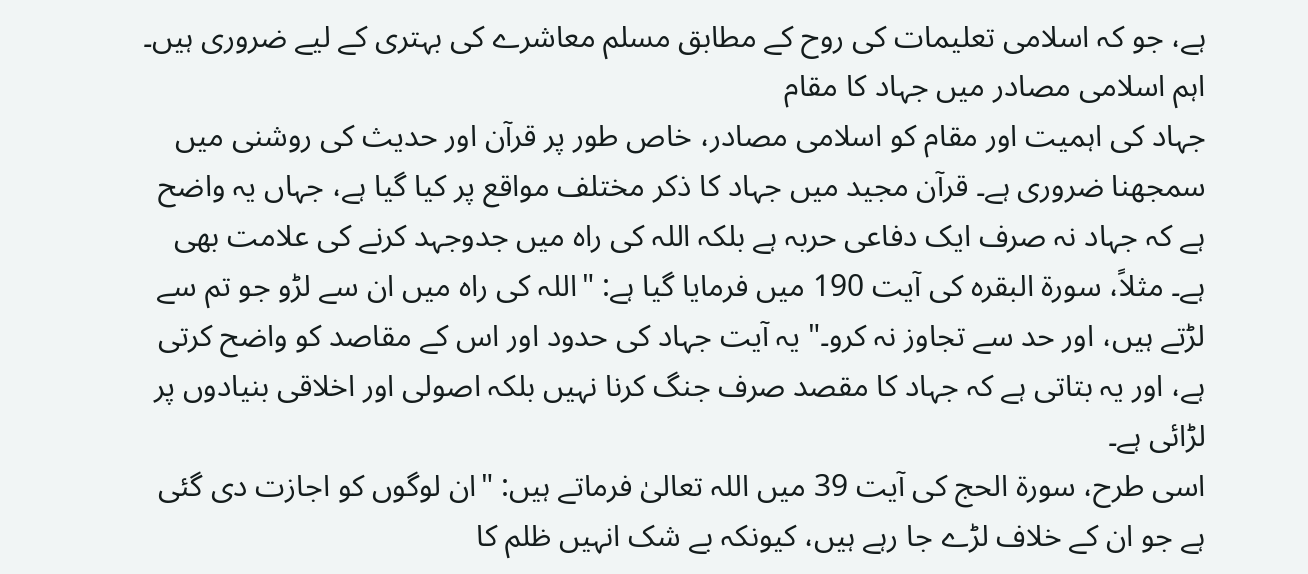ہے، جو کہ اسلامی تعلیمات کی روح کے مطابق مسلم معاشرے کی بہتری کے لیے ضروری ہیں۔
اہم اسلامی مصادر میں جہاد کا مقام
جہاد کی اہمیت اور مقام کو اسلامی مصادر، خاص طور پر قرآن اور حدیث کی روشنی میں سمجھنا ضروری ہے۔ قرآن مجید میں جہاد کا ذکر مختلف مواقع پر کیا گیا ہے، جہاں یہ واضح ہے کہ جہاد نہ صرف ایک دفاعی حربہ ہے بلکہ اللہ کی راہ میں جدوجہد کرنے کی علامت بھی ہے۔ مثلاً، سورۃ البقرہ کی آیت 190 میں فرمایا گیا ہے: "اللہ کی راہ میں ان سے لڑو جو تم سے لڑتے ہیں، اور حد سے تجاوز نہ کرو۔" یہ آیت جہاد کی حدود اور اس کے مقاصد کو واضح کرتی ہے، اور یہ بتاتی ہے کہ جہاد کا مقصد صرف جنگ کرنا نہیں بلکہ اصولی اور اخلاقی بنیادوں پر لڑائی ہے۔
اسی طرح، سورۃ الحج کی آیت 39 میں اللہ تعالیٰ فرماتے ہیں: "ان لوگوں کو اجازت دی گئی ہے جو ان کے خلاف لڑے جا رہے ہیں، کیونکہ بے شک انہیں ظلم کا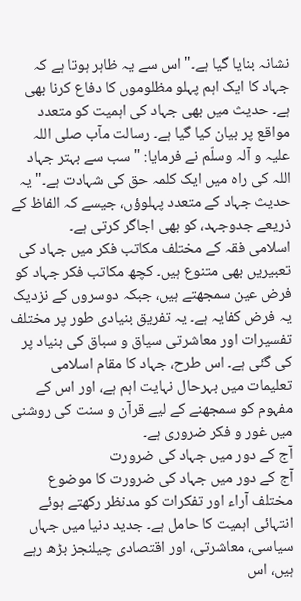نشانہ بنایا گیا ہے۔" اس سے یہ ظاہر ہوتا ہے کہ جہاد کا ایک اہم پہلو مظلوموں کا دفاع کرنا بھی ہے۔ حدیث میں بھی جہاد کی اہمیت کو متعدد مواقع پر بیان کیا گیا ہے۔ رسالت مآب صلی اللہ علیہ و آلہ وسلّم نے فرمایا: "سب سے بہتر جہاد اللہ کی راہ میں ایک کلمہ حق کی شہادت ہے۔" یہ حدیث جہاد کے متعدد پہلوؤں، جیسے کہ الفاظ کے ذریعے جدوجہد، کو بھی اجاگر کرتی ہے۔
اسلامی فقہ کے مختلف مکاتب فکر میں جہاد کی تعبیریں بھی متنوع ہیں۔ کچھ مکاتب فکر جہاد کو فرض عین سمجھتے ہیں، جبکہ دوسروں کے نزدیک یہ فرض کفایہ ہے۔ یہ تفریق بنیادی طور پر مختلف تفسیرات اور معاشرتی سیاق و سباق کی بنیاد پر کی گئی ہے۔ اس طرح، جہاد کا مقام اسلامی تعلیمات میں بہرحال نہایت اہم ہے، اور اس کے مفہوم کو سمجھنے کے لیے قرآن و سنت کی روشنی میں غور و فکر ضروری ہے۔
آج کے دور میں جہاد کی ضرورت
آج کے دور میں جہاد کی ضرورت کا موضوع مختلف آراء اور تفکرات کو مدنظر رکھتے ہوئے انتہائی اہمیت کا حامل ہے۔ جدید دنیا میں جہاں سیاسی، معاشرتی، اور اقتصادی چیلنجز بڑھ رہے ہیں، اس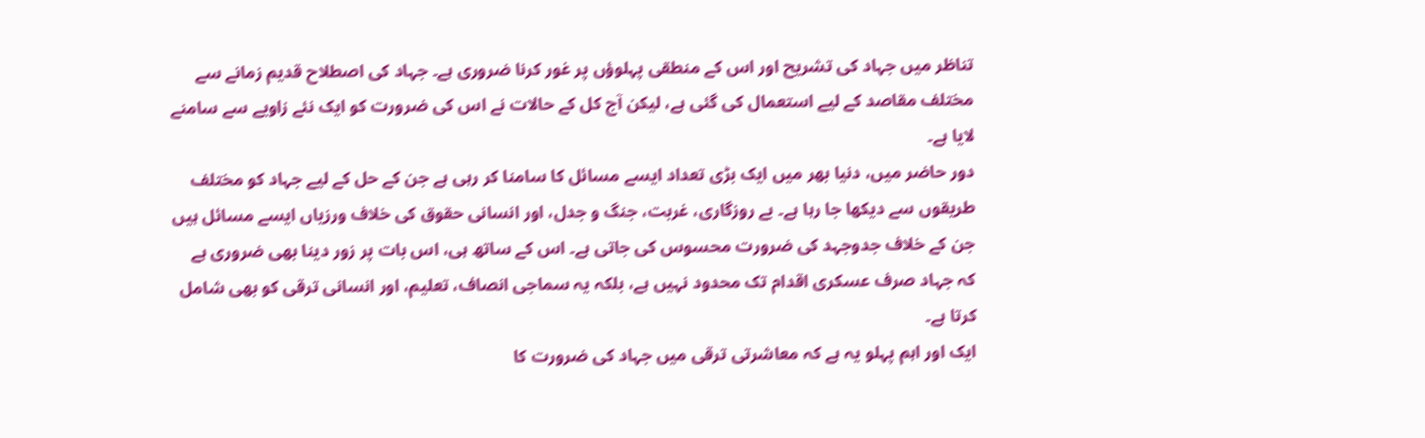تناظر میں جہاد کی تشریح اور اس کے منطقی پہلوؤں پر غور کرنا ضروری ہے۔ جہاد کی اصطلاح قدیم زمانے سے مختلف مقاصد کے لیے استعمال کی گئی ہے، لیکن آج کل کے حالات نے اس کی ضرورت کو ایک نئے زاویے سے سامنے لایا ہے۔
دور حاضر میں، دنیا بھر میں ایک بڑی تعداد ایسے مسائل کا سامنا کر رہی ہے جن کے حل کے لیے جہاد کو مختلف طریقوں سے دیکھا جا رہا ہے۔ بے روزگاری، غربت، جنگ و جدل، اور انسانی حقوق کی خلاف ورزیاں ایسے مسائل ہیں جن کے خلاف جدوجہد کی ضرورت محسوس کی جاتی ہے۔ اس کے ساتھ ہی، اس بات پر زور دینا بھی ضروری ہے کہ جہاد صرف عسکری اقدام تک محدود نہیں ہے، بلکہ یہ سماجی انصاف، تعلیم، اور انسانی ترقی کو بھی شامل کرتا ہے۔
ایک اور اہم پہلو یہ ہے کہ معاشرتی ترقی میں جہاد کی ضرورت کا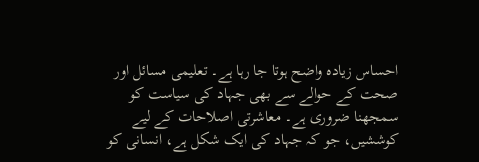احساس زیادہ واضح ہوتا جا رہا ہے۔ تعلیمی مسائل اور صحت کے حوالے سے بھی جہاد کی سیاست کو سمجھنا ضروری ہے۔ معاشرتی اصلاحات کے لیے کوششیں، جو کہ جہاد کی ایک شکل ہے، انسانی کو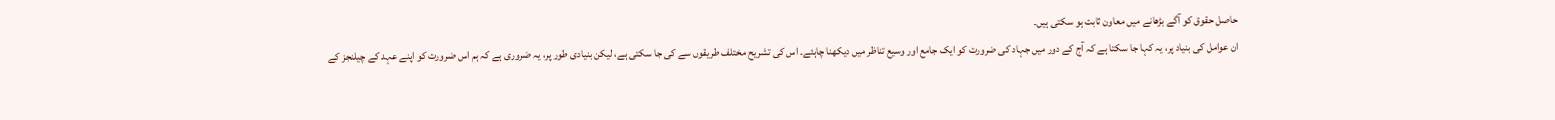حاصل حقوق کو آگے بڑھانے میں معاون ثابت ہو سکتی ہیں۔
ان عوامل کی بنیاد پر، یہ کہا جا سکتا ہے کہ آج کے دور میں جہاد کی ضرورت کو ایک جامع اور وسیع تناظر میں دیکھنا چاہئے۔ اس کی تشریح مختلف طریقوں سے کی جا سکتی ہے، لیکن بنیادی طور پر، یہ ضروری ہے کہ ہم اس ضرورت کو اپنے عہد کے چیلنجز کے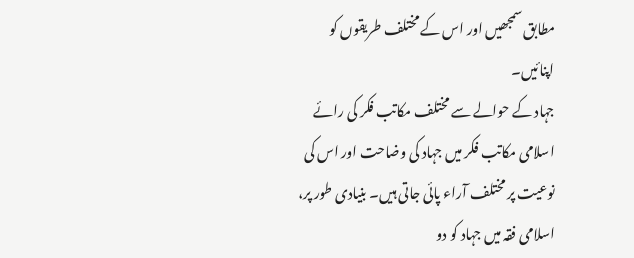مطابق سمجھیں اور اس کے مختلف طریقوں کو اپنائیں۔
جہاد کے حوالے سے مختلف مکاتب فکر کی رائے
اسلامی مکاتب فکر میں جہاد کی وضاحت اور اس کی نوعیت پر مختلف آراء پائی جاتی ہیں۔ بنیادی طور پر، اسلامی فقہ میں جہاد کو دو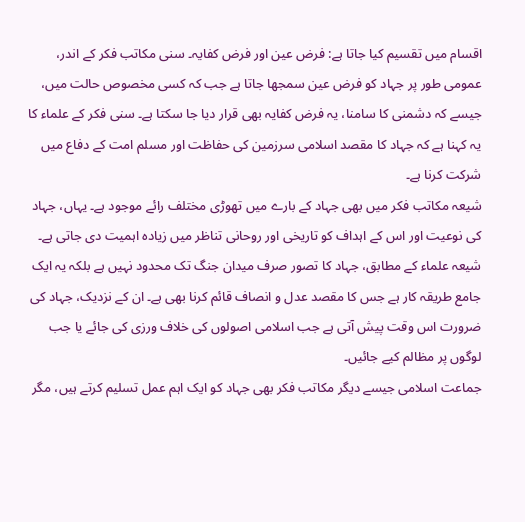اقسام میں تقسیم کیا جاتا ہے: فرض عین اور فرض کفایہ۔ سنی مکاتب فکر کے اندر، عمومی طور پر جہاد کو فرض عین سمجھا جاتا ہے جب کہ کسی مخصوص حالت میں، جیسے کہ دشمنی کا سامنا، یہ فرض کفایہ بھی قرار دیا جا سکتا ہے۔ سنی فکر کے علماء کا یہ کہنا ہے کہ جہاد کا مقصد اسلامی سرزمین کی حفاظت اور مسلم امت کے دفاع میں شرکت کرنا ہے۔
شیعہ مکاتب فکر میں بھی جہاد کے بارے میں تھوڑی مختلف رائے موجود ہے۔ یہاں، جہاد کی نوعیت اور اس کے اہداف کو تاریخی اور روحانی تناظر میں زیادہ اہمیت دی جاتی ہے۔ شیعہ علماء کے مطابق، جہاد کا تصور صرف میدان جنگ تک محدود نہیں ہے بلکہ یہ ایک جامع طریقہ کار ہے جس کا مقصد عدل و انصاف قائم کرنا بھی ہے۔ ان کے نزدیک، جہاد کی ضرورت اس وقت پیش آتی ہے جب اسلامی اصولوں کی خلاف ورزی کی جائے یا جب لوگوں پر مظالم کیے جائیں۔
جماعت اسلامی جیسے دیگر مکاتب فکر بھی جہاد کو ایک اہم عمل تسلیم کرتے ہیں، مگر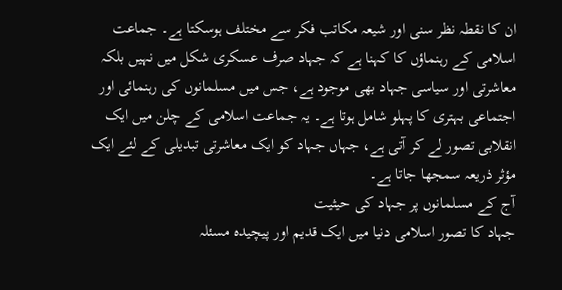ان کا نقطہ نظر سنی اور شیعہ مکاتب فکر سے مختلف ہوسکتا ہے۔ جماعت اسلامی کے رہنماؤں کا کہنا ہے کہ جہاد صرف عسکری شکل میں نہیں بلکہ معاشرتی اور سیاسی جہاد بھی موجود ہے، جس میں مسلمانوں کی رہنمائی اور اجتماعی بہتری کا پہلو شامل ہوتا ہے۔ یہ جماعت اسلامی کے چلن میں ایک انقلابی تصور لے کر آتی ہے، جہاں جہاد کو ایک معاشرتی تبدیلی کے لئے ایک مؤثر ذریعہ سمجھا جاتا ہے۔
آج کے مسلمانوں پر جہاد کی حیثیت
جہاد کا تصور اسلامی دنیا میں ایک قدیم اور پیچیدہ مسئلہ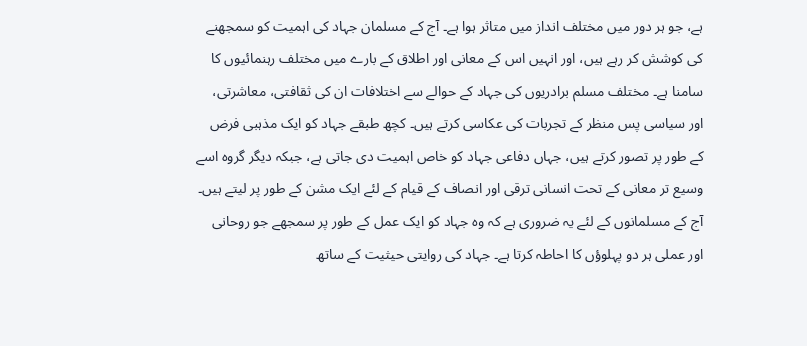ہے، جو ہر دور میں مختلف انداز میں متاثر ہوا ہے۔ آج کے مسلمان جہاد کی اہمیت کو سمجھنے کی کوشش کر رہے ہیں، اور انہیں اس کے معانی اور اطلاق کے بارے میں مختلف رہنمائیوں کا سامنا ہے۔ مختلف مسلم برادریوں کی جہاد کے حوالے سے اختلافات ان کی ثقافتی، معاشرتی، اور سیاسی پس منظر کے تجربات کی عکاسی کرتے ہیں۔ کچھ طبقے جہاد کو ایک مذہبی فرض کے طور پر تصور کرتے ہیں، جہاں دفاعی جہاد کو خاص اہمیت دی جاتی ہے، جبکہ دیگر گروہ اسے وسیع تر معانی کے تحت انسانی ترقی اور انصاف کے قیام کے لئے ایک مشن کے طور پر لیتے ہیں۔
آج کے مسلمانوں کے لئے یہ ضروری ہے کہ وہ جہاد کو ایک عمل کے طور پر سمجھے جو روحانی اور عملی ہر دو پہلوؤں کا احاطہ کرتا ہے۔ جہاد کی روایتی حیثیت کے ساتھ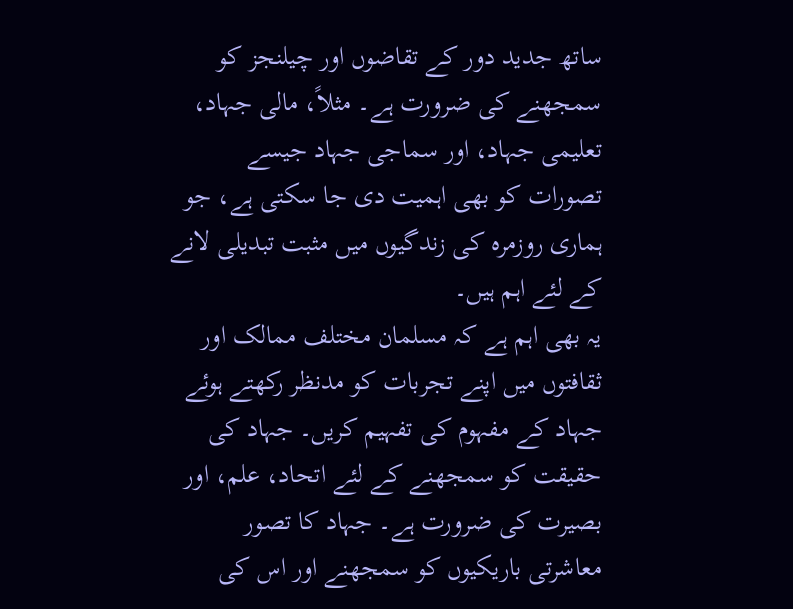ساتھ جدید دور کے تقاضوں اور چیلنجز کو سمجھنے کی ضرورت ہے۔ مثلاً، مالی جہاد، تعلیمی جہاد، اور سماجی جہاد جیسے تصورات کو بھی اہمیت دی جا سکتی ہے، جو ہماری روزمرہ کی زندگیوں میں مثبت تبدیلی لانے کے لئے اہم ہیں۔
یہ بھی اہم ہے کہ مسلمان مختلف ممالک اور ثقافتوں میں اپنے تجربات کو مدنظر رکھتے ہوئے جہاد کے مفہوم کی تفہیم کریں۔ جہاد کی حقیقت کو سمجھنے کے لئے اتحاد، علم، اور بصیرت کی ضرورت ہے۔ جہاد کا تصور معاشرتی باریکیوں کو سمجھنے اور اس کی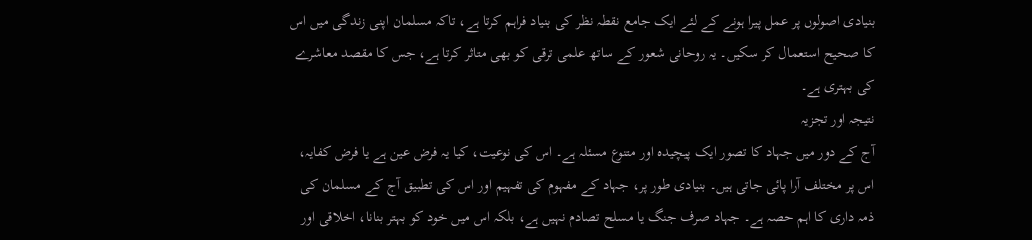بنیادی اصولوں پر عمل پیرا ہونے کے لئے ایک جامع نقطہ نظر کی بنیاد فراہم کرتا ہے، تاکہ مسلمان اپنی زندگی میں اس کا صحیح استعمال کر سکیں۔ یہ روحانی شعور کے ساتھ علمی ترقی کو بھی متاثر کرتا ہے، جس کا مقصد معاشرے کی بہتری ہے۔
نتیجہ اور تجزیہ
آج کے دور میں جہاد کا تصور ایک پیچیدہ اور متنوع مسئلہ ہے۔ اس کی نوعیت، کیا یہ فرض عین ہے یا فرض کفایہ، اس پر مختلف آرا پائی جاتی ہیں۔ بنیادی طور پر، جہاد کے مفہوم کی تفہیم اور اس کی تطبیق آج کے مسلمان کی ذمہ داری کا اہم حصہ ہے۔ جہاد صرف جنگ یا مسلح تصادم نہیں ہے، بلکہ اس میں خود کو بہتر بنانا، اخلاقی اور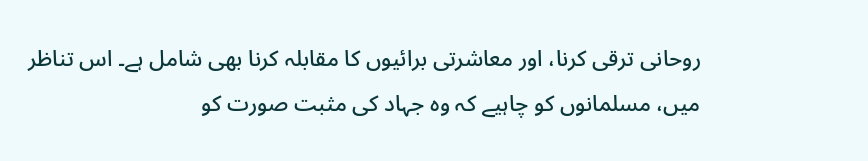روحانی ترقی کرنا، اور معاشرتی برائیوں کا مقابلہ کرنا بھی شامل ہے۔ اس تناظر میں، مسلمانوں کو چاہیے کہ وہ جہاد کی مثبت صورت کو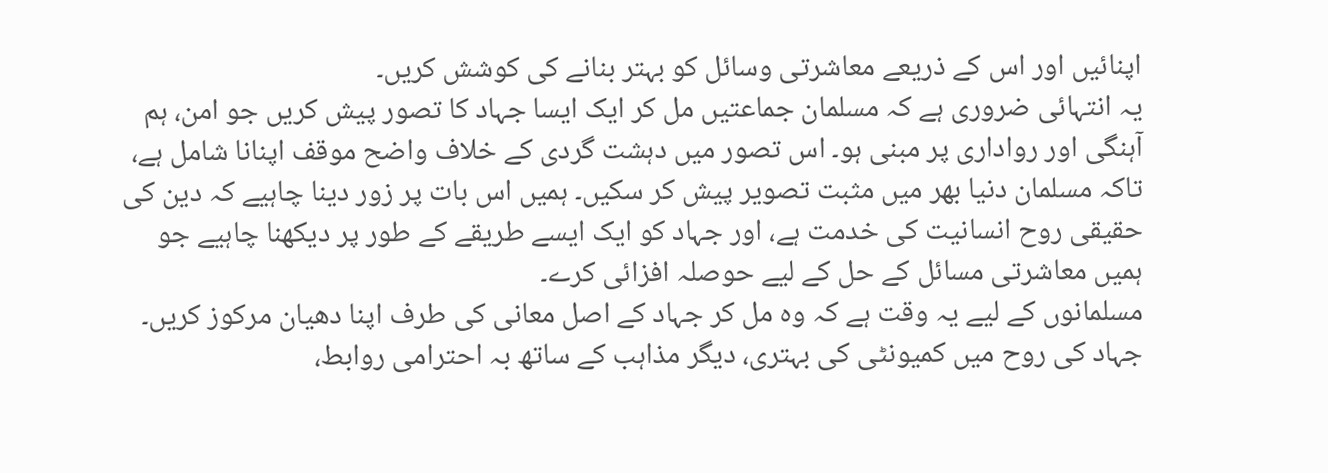اپنائیں اور اس کے ذریعے معاشرتی وسائل کو بہتر بنانے کی کوشش کریں۔
یہ انتہائی ضروری ہے کہ مسلمان جماعتیں مل کر ایک ایسا جہاد کا تصور پیش کریں جو امن، ہم آہنگی اور رواداری پر مبنی ہو۔ اس تصور میں دہشت گردی کے خلاف واضح موقف اپنانا شامل ہے، تاکہ مسلمان دنیا بھر میں مثبت تصویر پیش کر سکیں۔ ہمیں اس بات پر زور دینا چاہیے کہ دین کی حقیقی روح انسانیت کی خدمت ہے، اور جہاد کو ایک ایسے طریقے کے طور پر دیکھنا چاہیے جو ہمیں معاشرتی مسائل کے حل کے لیے حوصلہ افزائی کرے۔
مسلمانوں کے لیے یہ وقت ہے کہ وہ مل کر جہاد کے اصل معانی کی طرف اپنا دھیان مرکوز کریں۔ جہاد کی روح میں کمیونٹی کی بہتری، دیگر مذاہب کے ساتھ بہ احترامی روابط،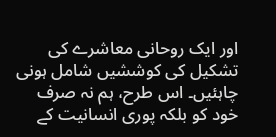اور ایک روحانی معاشرے کی تشکیل کی کوششیں شامل ہونی چاہئیں۔ اس طرح، ہم نہ صرف خود کو بلکہ پوری انسانیت کے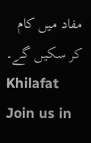مفاد میں کام کر سکیں گے۔
Khilafat
Join us in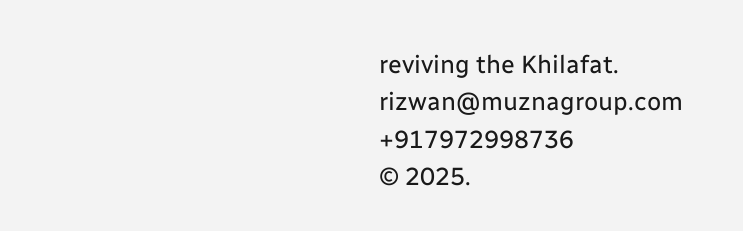reviving the Khilafat.
rizwan@muznagroup.com
+917972998736
© 2025.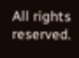All rights reserved.